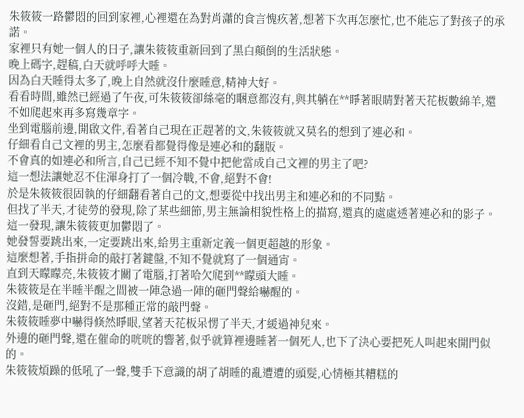朱筱筱一路鬱悶的回到家裡,心裡還在為對肖瀟的食言愧疚著,想著下次再怎麼忙,也不能忘了對孩子的承諾。
家裡只有她一個人的日子,讓朱筱筱重新回到了黑白顛倒的生活狀態。
晚上碼字,趕稿,白天就呼呼大睡。
因為白天睡得太多了,晚上自然就沒什麼睡意,精神大好。
看看時間,雖然已經過了午夜,可朱筱筱卻絲毫的睏意都沒有,與其躺在**睜著眼睛對著天花板數綿羊,還不如爬起來再多寫幾章字。
坐到電腦前邊,開啟文件,看著自己現在正趕著的文,朱筱筱就又莫名的想到了連必和。
仔細看自己文裡的男主,怎麼看都覺得像是連必和的翻版。
不會真的如連必和所言,自己已經不知不覺中把他當成自己文裡的男主了吧?
這一想法讓她忍不住渾身打了一個冷戰,不會,絕對不會!
於是朱筱筱很固執的仔細翻看著自己的文,想要從中找出男主和連必和的不同點。
但找了半天,才徒勞的發現,除了某些細節,男主無論相貌性格上的描寫,還真的處處透著連必和的影子。
這一發現,讓朱筱筱更加鬱悶了。
她發誓要跳出來,一定要跳出來,給男主重新定義一個更超越的形象。
這麼想著,手指拼命的敲打著鍵盤,不知不覺就寫了一個通宵。
直到天矇矇亮,朱筱筱才關了電腦,打著哈欠爬到**矇頭大睡。
朱筱筱是在半睡半醒之間被一陣急過一陣的砸門聲給嚇醒的。
沒錯,是砸門,絕對不是那種正常的敲門聲。
朱筱筱睡夢中嚇得倏然睜眼,望著天花板呆愣了半天,才緩過神兒來。
外邊的砸門聲,還在催命的咣咣的響著,似乎就算裡邊睡著一個死人,也下了決心要把死人叫起來開門似的。
朱筱筱煩躁的低吼了一聲,雙手下意識的胡了胡睡的亂遭遭的頭髮,心情極其糟糕的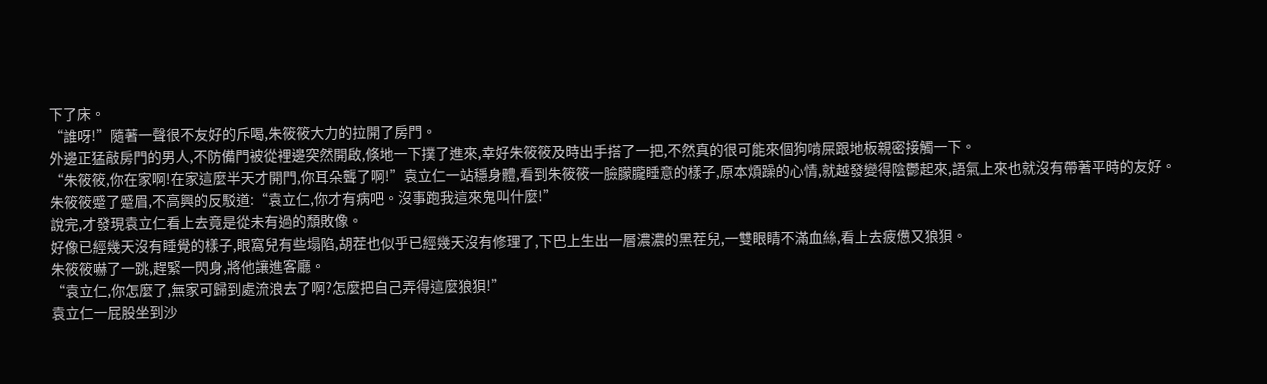下了床。
“誰呀!”隨著一聲很不友好的斥喝,朱筱筱大力的拉開了房門。
外邊正猛敲房門的男人,不防備門被從裡邊突然開啟,倏地一下撲了進來,幸好朱筱筱及時出手搭了一把,不然真的很可能來個狗啃屎跟地板親密接觸一下。
“朱筱筱,你在家啊!在家這麼半天才開門,你耳朵聾了啊!”袁立仁一站穩身體,看到朱筱筱一臉朦朧睡意的樣子,原本煩躁的心情,就越發變得陰鬱起來,語氣上來也就沒有帶著平時的友好。
朱筱筱蹙了蹙眉,不高興的反駁道:“袁立仁,你才有病吧。沒事跑我這來鬼叫什麼!”
說完,才發現袁立仁看上去竟是從未有過的頹敗像。
好像已經幾天沒有睡覺的樣子,眼窩兒有些塌陷,胡茬也似乎已經幾天沒有修理了,下巴上生出一層濃濃的黑茬兒,一雙眼睛不滿血絲,看上去疲憊又狼狽。
朱筱筱嚇了一跳,趕緊一閃身,將他讓進客廳。
“袁立仁,你怎麼了,無家可歸到處流浪去了啊?怎麼把自己弄得這麼狼狽!”
袁立仁一屁股坐到沙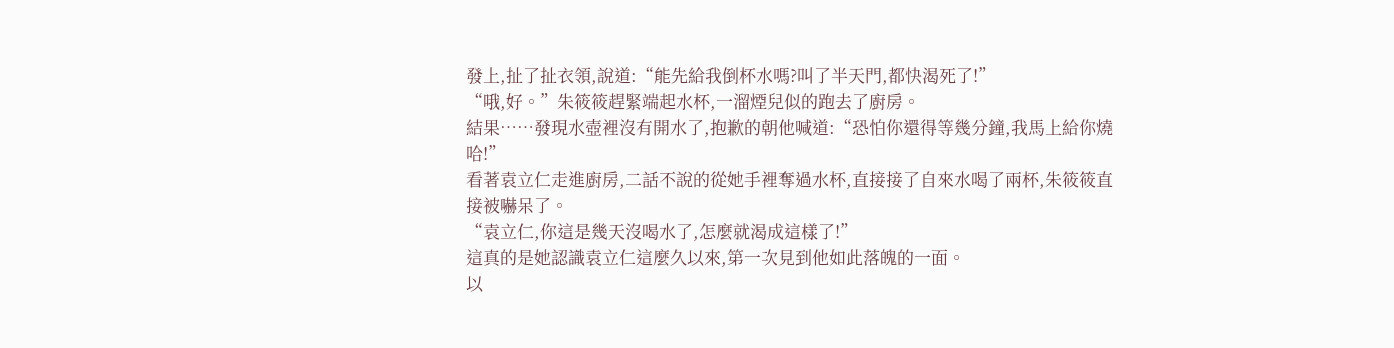發上,扯了扯衣領,說道:“能先給我倒杯水嗎?叫了半天門,都快渴死了!”
“哦,好。”朱筱筱趕緊端起水杯,一溜煙兒似的跑去了廚房。
結果……發現水壺裡沒有開水了,抱歉的朝他喊道:“恐怕你還得等幾分鐘,我馬上給你燒哈!”
看著袁立仁走進廚房,二話不說的從她手裡奪過水杯,直接接了自來水喝了兩杯,朱筱筱直接被嚇呆了。
“袁立仁,你這是幾天沒喝水了,怎麼就渴成這樣了!”
這真的是她認識袁立仁這麼久以來,第一次見到他如此落魄的一面。
以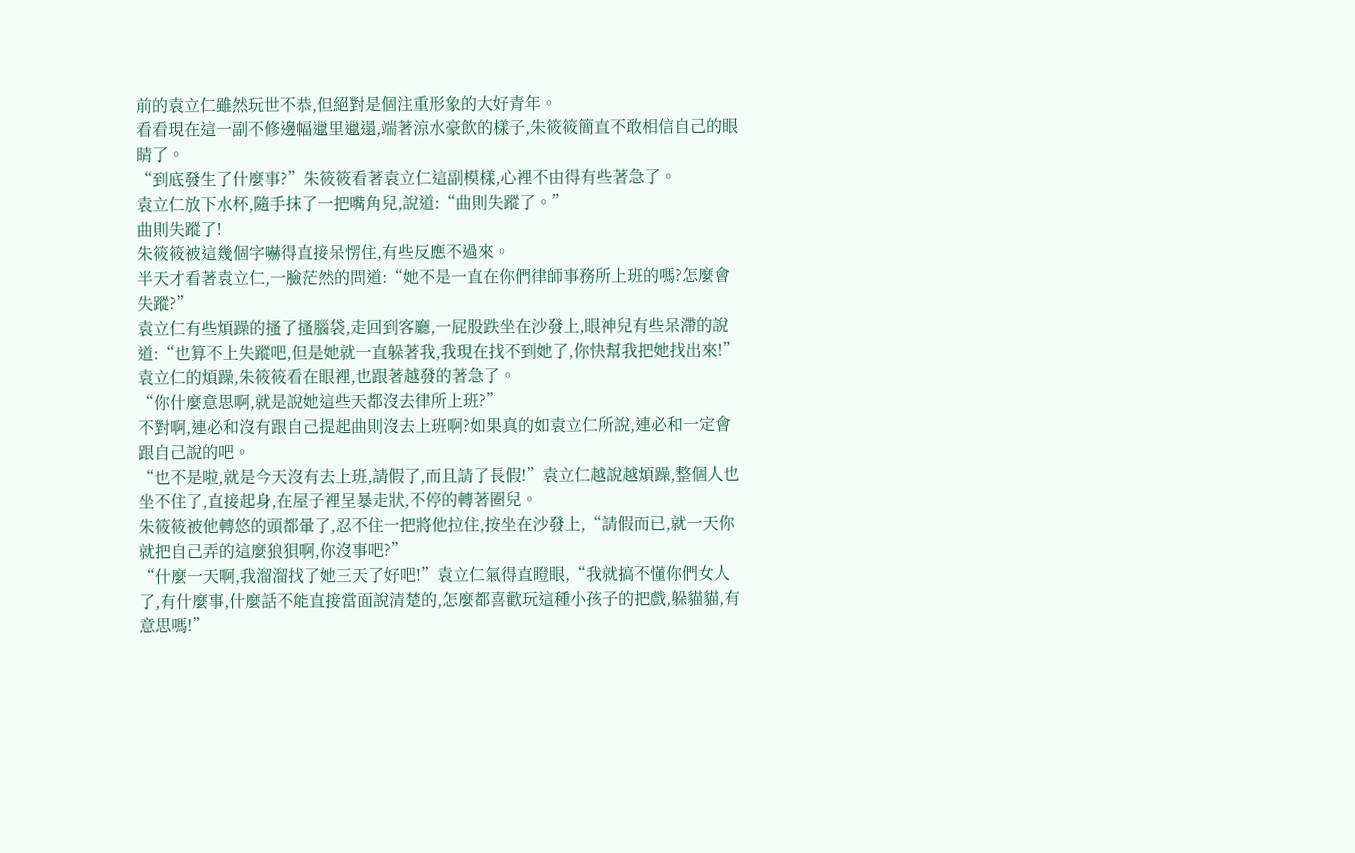前的袁立仁雖然玩世不恭,但絕對是個注重形象的大好青年。
看看現在這一副不修邊幅邋里邋遢,端著涼水豪飲的樣子,朱筱筱簡直不敢相信自己的眼睛了。
“到底發生了什麼事?”朱筱筱看著袁立仁這副模樣,心裡不由得有些著急了。
袁立仁放下水杯,隨手抹了一把嘴角兒,說道:“曲則失蹤了。”
曲則失蹤了!
朱筱筱被這幾個字嚇得直接呆愣住,有些反應不過來。
半天才看著袁立仁,一臉茫然的問道:“她不是一直在你們律師事務所上班的嗎?怎麼會失蹤?”
袁立仁有些煩躁的搔了搔腦袋,走回到客廳,一屁股跌坐在沙發上,眼神兒有些呆滯的說道:“也算不上失蹤吧,但是她就一直躲著我,我現在找不到她了,你快幫我把她找出來!”
袁立仁的煩躁,朱筱筱看在眼裡,也跟著越發的著急了。
“你什麼意思啊,就是說她這些天都沒去律所上班?”
不對啊,連必和沒有跟自己提起曲則沒去上班啊?如果真的如袁立仁所說,連必和一定會跟自己說的吧。
“也不是啦,就是今天沒有去上班,請假了,而且請了長假!”袁立仁越說越煩躁,整個人也坐不住了,直接起身,在屋子裡呈暴走狀,不停的轉著圈兒。
朱筱筱被他轉悠的頭都暈了,忍不住一把將他拉住,按坐在沙發上,“請假而已,就一天你就把自己弄的這麼狼狽啊,你沒事吧?”
“什麼一天啊,我溜溜找了她三天了好吧!”袁立仁氣得直瞪眼,“我就搞不懂你們女人了,有什麼事,什麼話不能直接當面說清楚的,怎麼都喜歡玩這種小孩子的把戲,躲貓貓,有意思嗎!”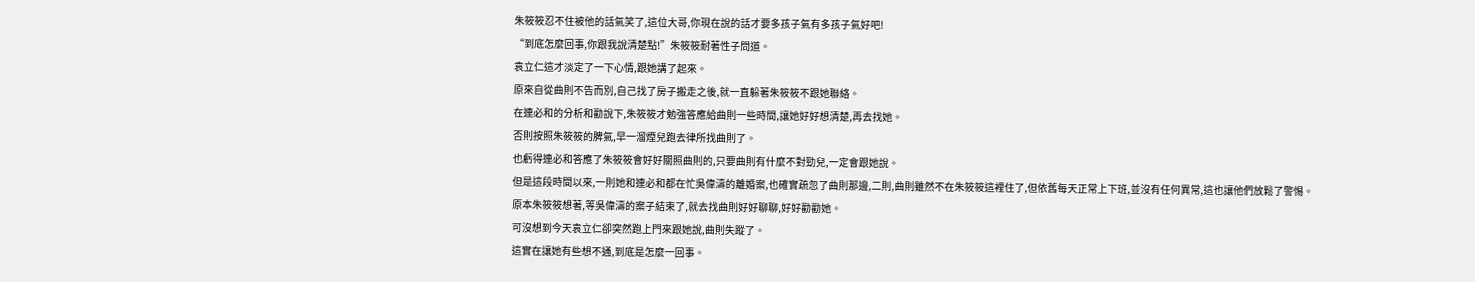朱筱筱忍不住被他的話氣笑了,這位大哥,你現在說的話才要多孩子氣有多孩子氣好吧!
“到底怎麼回事,你跟我說清楚點!”朱筱筱耐著性子問道。
袁立仁這才淡定了一下心情,跟她講了起來。
原來自從曲則不告而別,自己找了房子搬走之後,就一直躲著朱筱筱不跟她聯絡。
在連必和的分析和勸說下,朱筱筱才勉強答應給曲則一些時間,讓她好好想清楚,再去找她。
否則按照朱筱筱的脾氣,早一溜煙兒跑去律所找曲則了。
也虧得連必和答應了朱筱筱會好好關照曲則的,只要曲則有什麼不對勁兒,一定會跟她說。
但是這段時間以來,一則她和連必和都在忙吳偉濤的離婚案,也確實疏忽了曲則那邊,二則,曲則雖然不在朱筱筱這裡住了,但依舊每天正常上下班,並沒有任何異常,這也讓他們放鬆了警惕。
原本朱筱筱想著,等吳偉濤的案子結束了,就去找曲則好好聊聊,好好勸勸她。
可沒想到今天袁立仁卻突然跑上門來跟她說,曲則失蹤了。
這實在讓她有些想不通,到底是怎麼一回事。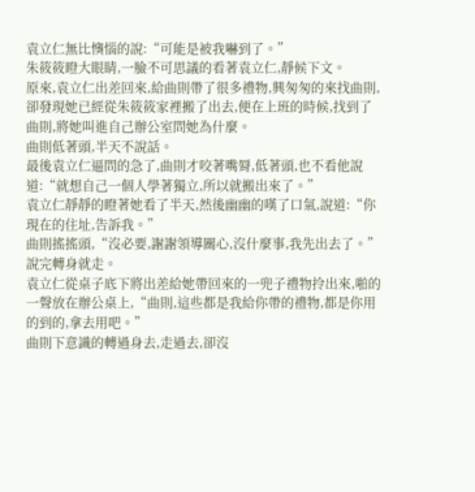袁立仁無比懊惱的說:“可能是被我嚇到了。”
朱筱筱瞪大眼睛,一臉不可思議的看著袁立仁,靜候下文。
原來,袁立仁出差回來,給曲則帶了很多禮物,興匆匆的來找曲則,卻發現她已經從朱筱筱家裡搬了出去,便在上班的時候,找到了曲則,將她叫進自己辦公室問她為什麼。
曲則低著頭,半天不說話。
最後袁立仁逼問的急了,曲則才咬著嘴脣,低著頭,也不看他說道:“就想自己一個人學著獨立,所以就搬出來了。”
袁立仁靜靜的瞪著她看了半天,然後幽幽的嘆了口氣,說道:“你現在的住址,告訴我。”
曲則搖搖頭,“沒必要,謝謝領導關心,沒什麼事,我先出去了。”
說完轉身就走。
袁立仁從桌子底下將出差給她帶回來的一兜子禮物拎出來,啪的一聲放在辦公桌上,“曲則,這些都是我給你帶的禮物,都是你用的到的,拿去用吧。”
曲則下意識的轉過身去,走過去,卻沒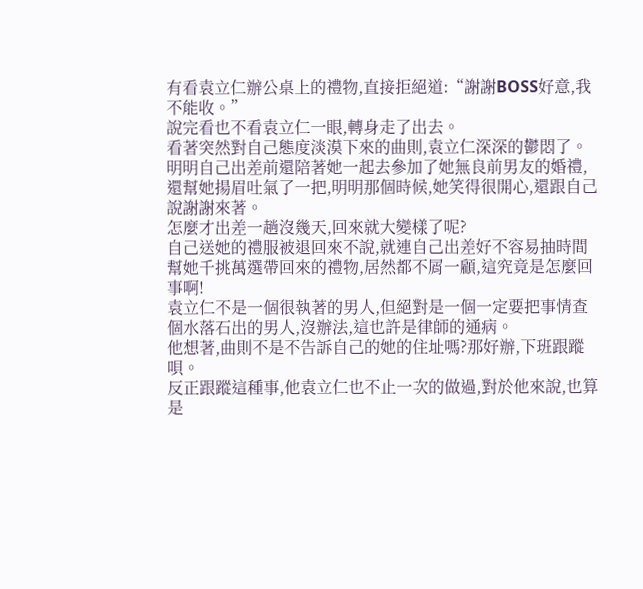有看袁立仁辦公桌上的禮物,直接拒絕道:“謝謝BOSS好意,我不能收。”
說完看也不看袁立仁一眼,轉身走了出去。
看著突然對自己態度淡漠下來的曲則,袁立仁深深的鬱悶了。
明明自己出差前還陪著她一起去參加了她無良前男友的婚禮,還幫她揚眉吐氣了一把,明明那個時候,她笑得很開心,還跟自己說謝謝來著。
怎麼才出差一趟沒幾天,回來就大變樣了呢?
自己送她的禮服被退回來不說,就連自己出差好不容易抽時間幫她千挑萬選帶回來的禮物,居然都不屑一顧,這究竟是怎麼回事啊!
袁立仁不是一個很執著的男人,但絕對是一個一定要把事情查個水落石出的男人,沒辦法,這也許是律師的通病。
他想著,曲則不是不告訴自己的她的住址嗎?那好辦,下班跟蹤唄。
反正跟蹤這種事,他袁立仁也不止一次的做過,對於他來說,也算是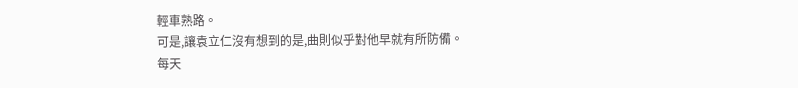輕車熟路。
可是,讓袁立仁沒有想到的是,曲則似乎對他早就有所防備。
每天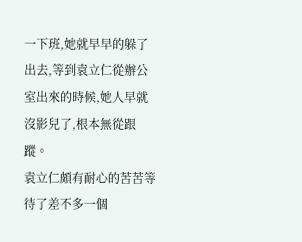一下班,她就早早的躲了出去,等到袁立仁從辦公室出來的時候,她人早就沒影兒了,根本無從跟蹤。
袁立仁頗有耐心的苦苦等待了差不多一個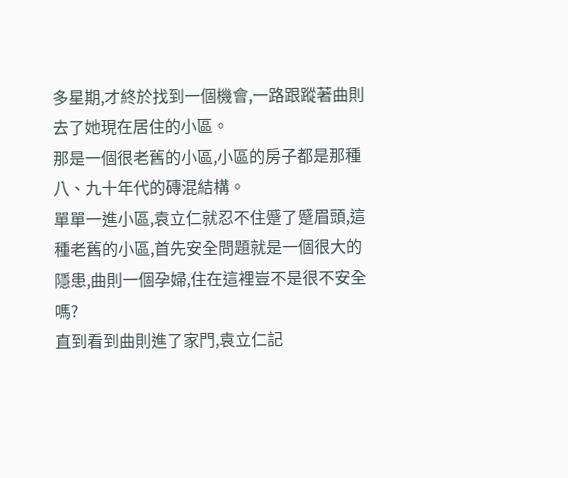多星期,才終於找到一個機會,一路跟蹤著曲則去了她現在居住的小區。
那是一個很老舊的小區,小區的房子都是那種八、九十年代的磚混結構。
單單一進小區,袁立仁就忍不住蹙了蹙眉頭,這種老舊的小區,首先安全問題就是一個很大的隱患,曲則一個孕婦,住在這裡豈不是很不安全嗎?
直到看到曲則進了家門,袁立仁記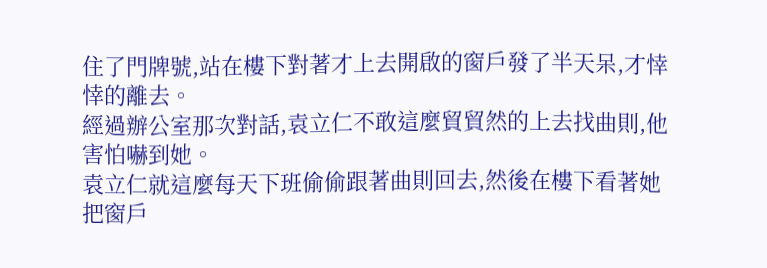住了門牌號,站在樓下對著才上去開啟的窗戶發了半天呆,才悻悻的離去。
經過辦公室那次對話,袁立仁不敢這麼貿貿然的上去找曲則,他害怕嚇到她。
袁立仁就這麼每天下班偷偷跟著曲則回去,然後在樓下看著她把窗戶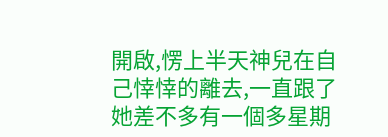開啟,愣上半天神兒在自己悻悻的離去,一直跟了她差不多有一個多星期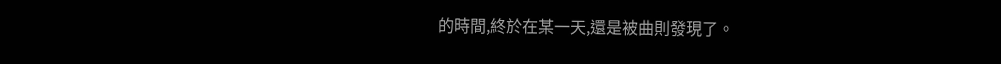的時間,終於在某一天,還是被曲則發現了。